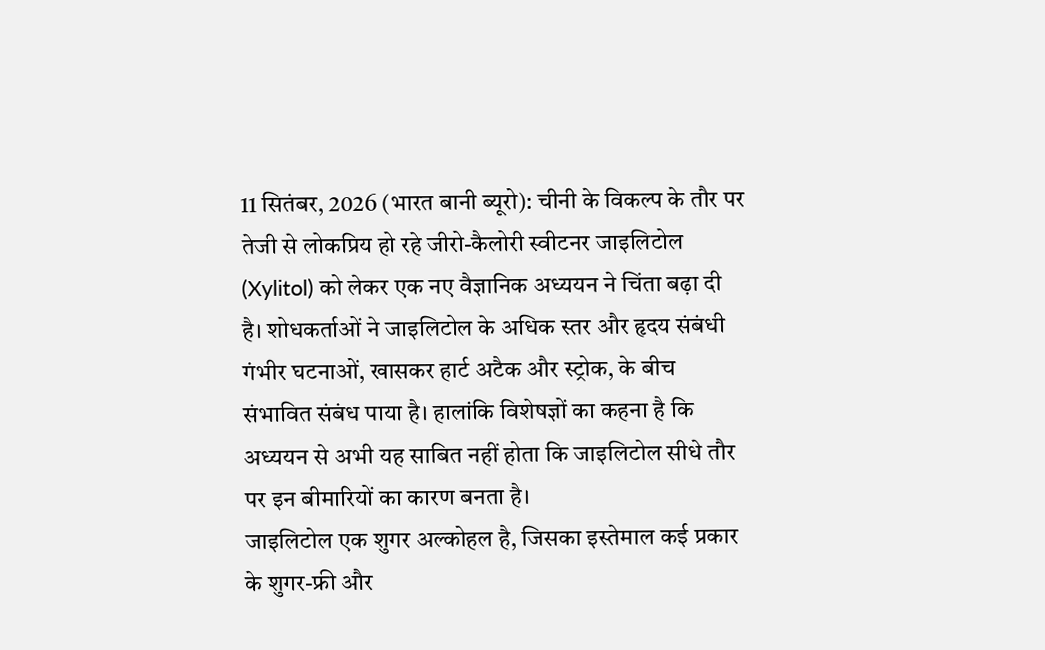11 सितंबर, 2026 (भारत बानी ब्यूरो): चीनी के विकल्प के तौर पर तेजी से लोकप्रिय हो रहे जीरो-कैलोरी स्वीटनर जाइलिटोल (Xylitol) को लेकर एक नए वैज्ञानिक अध्ययन ने चिंता बढ़ा दी है। शोधकर्ताओं ने जाइलिटोल के अधिक स्तर और हृदय संबंधी गंभीर घटनाओं, खासकर हार्ट अटैक और स्ट्रोक, के बीच संभावित संबंध पाया है। हालांकि विशेषज्ञों का कहना है कि अध्ययन से अभी यह साबित नहीं होता कि जाइलिटोल सीधे तौर पर इन बीमारियों का कारण बनता है।
जाइलिटोल एक शुगर अल्कोहल है, जिसका इस्तेमाल कई प्रकार के शुगर-फ्री और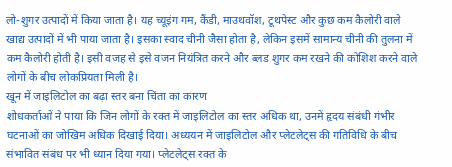लो-शुगर उत्पादों में किया जाता है। यह च्यूइंग गम, कैंडी, माउथवॉश, टूथपेस्ट और कुछ कम कैलोरी वाले खाद्य उत्पादों में भी पाया जाता है। इसका स्वाद चीनी जैसा होता है, लेकिन इसमें सामान्य चीनी की तुलना में कम कैलोरी होती है। इसी वजह से इसे वजन नियंत्रित करने और ब्लड शुगर कम रखने की कोशिश करने वाले लोगों के बीच लोकप्रियता मिली है।
खून में जाइलिटोल का बढ़ा स्तर बना चिंता का कारण
शोधकर्ताओं ने पाया कि जिन लोगों के रक्त में जाइलिटोल का स्तर अधिक था, उनमें हृदय संबंधी गंभीर घटनाओं का जोखिम अधिक दिखाई दिया। अध्ययन में जाइलिटोल और प्लेटलेट्स की गतिविधि के बीच संभावित संबंध पर भी ध्यान दिया गया। प्लेटलेट्स रक्त के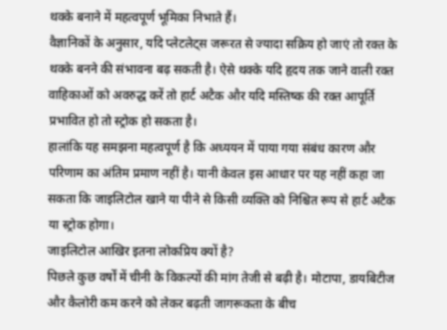थक्के बनाने में महत्वपूर्ण भूमिका निभाते हैं।
वैज्ञानिकों के अनुसार, यदि प्लेटलेट्स जरूरत से ज्यादा सक्रिय हो जाएं तो रक्त के थक्के बनने की संभावना बढ़ सकती है। ऐसे थक्के यदि हृदय तक जाने वाली रक्त वाहिकाओं को अवरुद्ध करें तो हार्ट अटैक और यदि मस्तिष्क की रक्त आपूर्ति प्रभावित हो तो स्ट्रोक हो सकता है।
हालांकि यह समझना महत्वपूर्ण है कि अध्ययन में पाया गया संबंध कारण और परिणाम का अंतिम प्रमाण नहीं है। यानी केवल इस आधार पर यह नहीं कहा जा सकता कि जाइलिटोल खाने या पीने से किसी व्यक्ति को निश्चित रूप से हार्ट अटैक या स्ट्रोक होगा।
जाइलिटोल आखिर इतना लोकप्रिय क्यों है?
पिछले कुछ वर्षों में चीनी के विकल्पों की मांग तेजी से बढ़ी है। मोटापा, डायबिटीज और कैलोरी कम करने को लेकर बढ़ती जागरूकता के बीच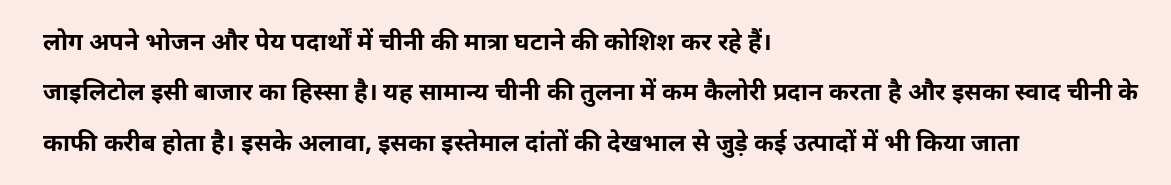लोग अपने भोजन और पेय पदार्थों में चीनी की मात्रा घटाने की कोशिश कर रहे हैं।
जाइलिटोल इसी बाजार का हिस्सा है। यह सामान्य चीनी की तुलना में कम कैलोरी प्रदान करता है और इसका स्वाद चीनी के काफी करीब होता है। इसके अलावा, इसका इस्तेमाल दांतों की देखभाल से जुड़े कई उत्पादों में भी किया जाता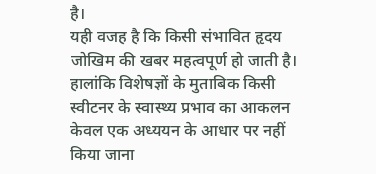है।
यही वजह है कि किसी संभावित हृदय जोखिम की खबर महत्वपूर्ण हो जाती है। हालांकि विशेषज्ञों के मुताबिक किसी स्वीटनर के स्वास्थ्य प्रभाव का आकलन केवल एक अध्ययन के आधार पर नहीं किया जाना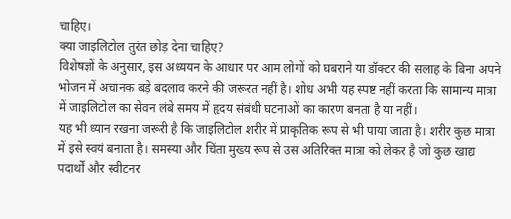चाहिए।
क्या जाइलिटोल तुरंत छोड़ देना चाहिए?
विशेषज्ञों के अनुसार, इस अध्ययन के आधार पर आम लोगों को घबराने या डॉक्टर की सलाह के बिना अपने भोजन में अचानक बड़े बदलाव करने की जरूरत नहीं है। शोध अभी यह स्पष्ट नहीं करता कि सामान्य मात्रा में जाइलिटोल का सेवन लंबे समय में हृदय संबंधी घटनाओं का कारण बनता है या नहीं।
यह भी ध्यान रखना जरूरी है कि जाइलिटोल शरीर में प्राकृतिक रूप से भी पाया जाता है। शरीर कुछ मात्रा में इसे स्वयं बनाता है। समस्या और चिंता मुख्य रूप से उस अतिरिक्त मात्रा को लेकर है जो कुछ खाद्य पदार्थों और स्वीटनर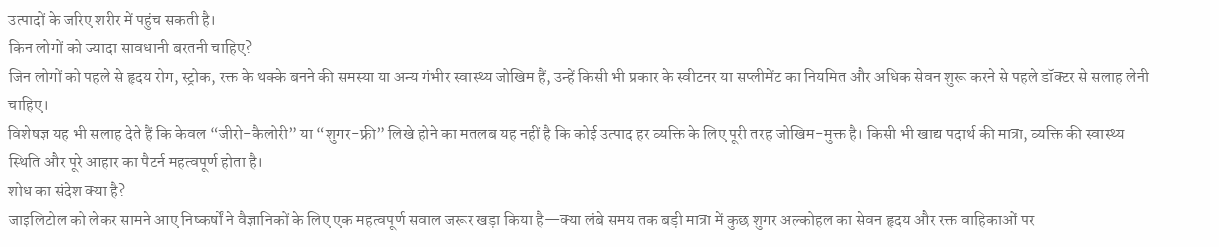उत्पादों के जरिए शरीर में पहुंच सकती है।
किन लोगों को ज्यादा सावधानी बरतनी चाहिए?
जिन लोगों को पहले से हृदय रोग, स्ट्रोक, रक्त के थक्के बनने की समस्या या अन्य गंभीर स्वास्थ्य जोखिम हैं, उन्हें किसी भी प्रकार के स्वीटनर या सप्लीमेंट का नियमित और अधिक सेवन शुरू करने से पहले डॉक्टर से सलाह लेनी चाहिए।
विशेषज्ञ यह भी सलाह देते हैं कि केवल “जीरो-कैलोरी” या “शुगर-फ्री” लिखे होने का मतलब यह नहीं है कि कोई उत्पाद हर व्यक्ति के लिए पूरी तरह जोखिम-मुक्त है। किसी भी खाद्य पदार्थ की मात्रा, व्यक्ति की स्वास्थ्य स्थिति और पूरे आहार का पैटर्न महत्वपूर्ण होता है।
शोध का संदेश क्या है?
जाइलिटोल को लेकर सामने आए निष्कर्षों ने वैज्ञानिकों के लिए एक महत्वपूर्ण सवाल जरूर खड़ा किया है—क्या लंबे समय तक बड़ी मात्रा में कुछ शुगर अल्कोहल का सेवन हृदय और रक्त वाहिकाओं पर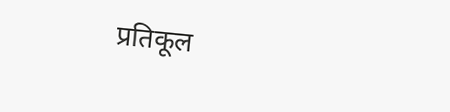प्रतिकूल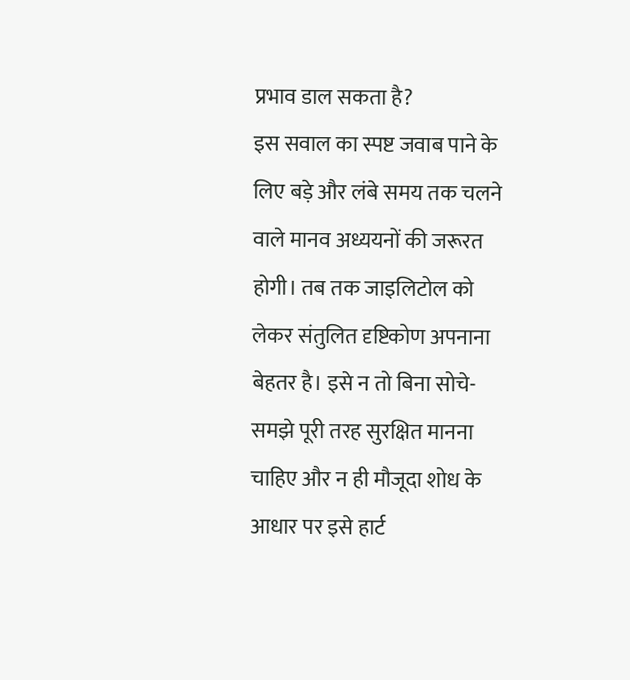प्रभाव डाल सकता है?
इस सवाल का स्पष्ट जवाब पाने के लिए बड़े और लंबे समय तक चलने वाले मानव अध्ययनों की जरूरत होगी। तब तक जाइलिटोल को लेकर संतुलित दृष्टिकोण अपनाना बेहतर है। इसे न तो बिना सोचे-समझे पूरी तरह सुरक्षित मानना चाहिए और न ही मौजूदा शोध के आधार पर इसे हार्ट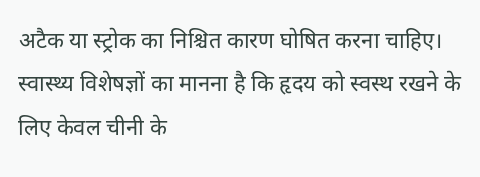अटैक या स्ट्रोक का निश्चित कारण घोषित करना चाहिए।
स्वास्थ्य विशेषज्ञों का मानना है कि हृदय को स्वस्थ रखने के लिए केवल चीनी के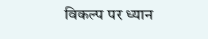विकल्प पर ध्यान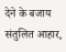देने के बजाय संतुलित आहार,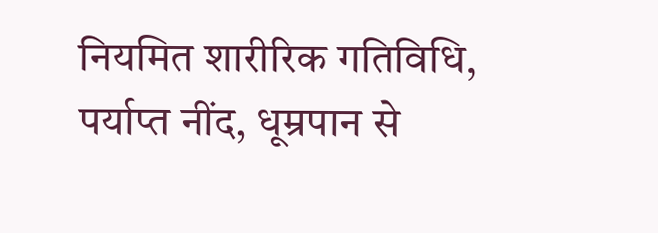नियमित शारीरिक गतिविधि, पर्याप्त नींद, धूम्रपान से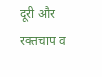दूरी और रक्तचाप व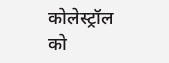कोलेस्ट्रॉल को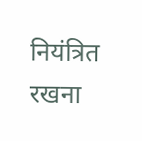नियंत्रित रखना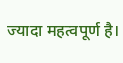ज्यादा महत्वपूर्ण है।